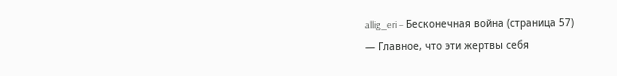allig_eri – Бесконечная война (страница 57)
— Главное, что эти жертвы себя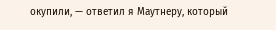окупили, — ответил я Маутнеру, который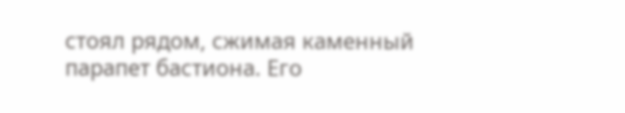стоял рядом, сжимая каменный парапет бастиона. Его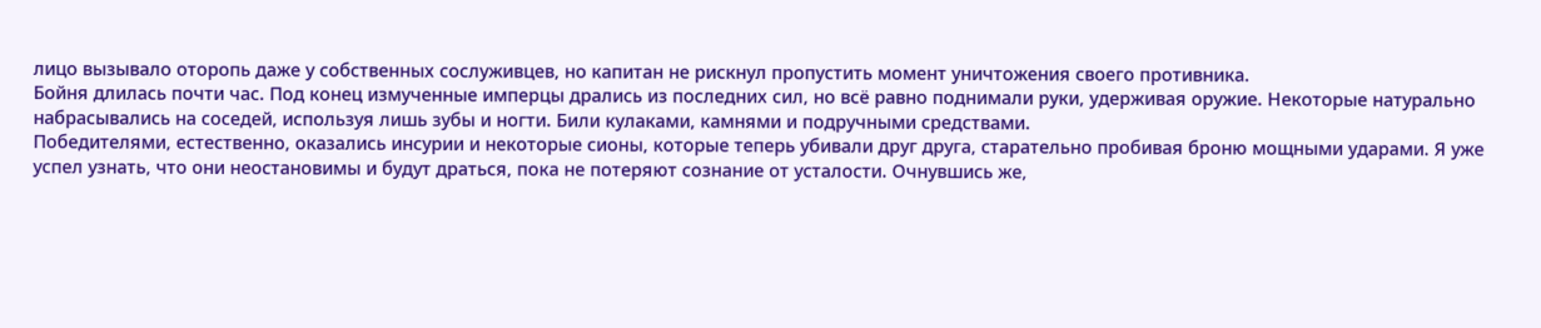лицо вызывало оторопь даже у собственных сослуживцев, но капитан не рискнул пропустить момент уничтожения своего противника.
Бойня длилась почти час. Под конец измученные имперцы дрались из последних сил, но всё равно поднимали руки, удерживая оружие. Некоторые натурально набрасывались на соседей, используя лишь зубы и ногти. Били кулаками, камнями и подручными средствами.
Победителями, естественно, оказались инсурии и некоторые сионы, которые теперь убивали друг друга, старательно пробивая броню мощными ударами. Я уже успел узнать, что они неостановимы и будут драться, пока не потеряют сознание от усталости. Очнувшись же,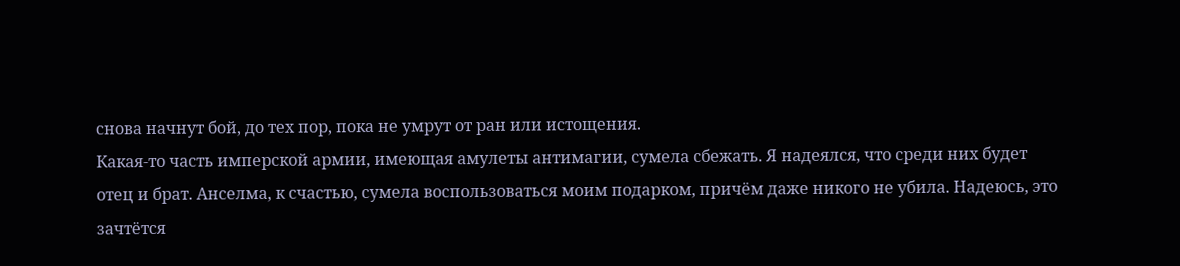снова начнут бой, до тех пор, пока не умрут от ран или истощения.
Какая-то часть имперской армии, имеющая амулеты антимагии, сумела сбежать. Я надеялся, что среди них будет отец и брат. Анселма, к счастью, сумела воспользоваться моим подарком, причём даже никого не убила. Надеюсь, это зачтётся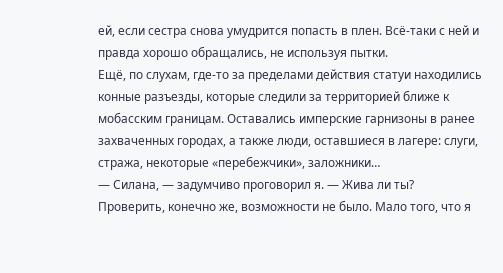ей, если сестра снова умудрится попасть в плен. Всё-таки с ней и правда хорошо обращались, не используя пытки.
Ещё, по слухам, где-то за пределами действия статуи находились конные разъезды, которые следили за территорией ближе к мобасским границам. Оставались имперские гарнизоны в ранее захваченных городах, а также люди, оставшиеся в лагере: слуги, стража, некоторые «перебежчики», заложники…
— Силана, — задумчиво проговорил я. — Жива ли ты?
Проверить, конечно же, возможности не было. Мало того, что я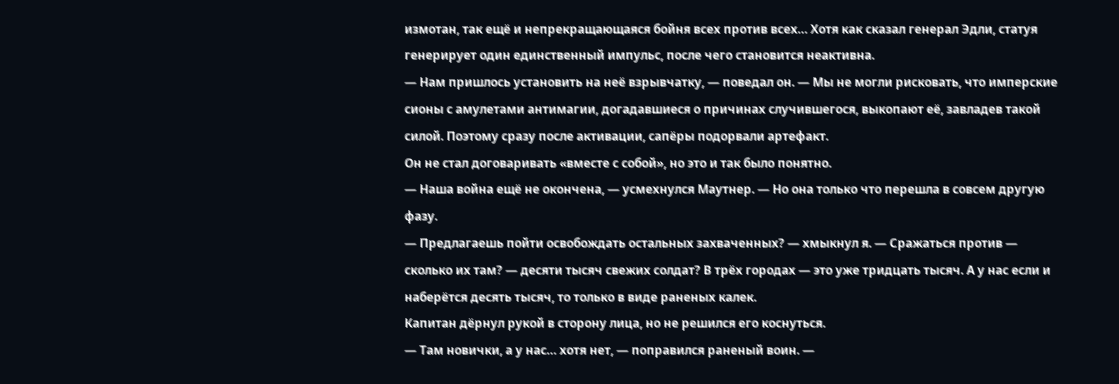измотан, так ещё и непрекращающаяся бойня всех против всех… Хотя как сказал генерал Эдли, статуя генерирует один единственный импульс, после чего становится неактивна.
— Нам пришлось установить на неё взрывчатку, — поведал он. — Мы не могли рисковать, что имперские сионы с амулетами антимагии, догадавшиеся о причинах случившегося, выкопают её, завладев такой силой. Поэтому сразу после активации, сапёры подорвали артефакт.
Он не стал договаривать «вместе с собой», но это и так было понятно.
— Наша война ещё не окончена, — усмехнулся Маутнер. — Но она только что перешла в совсем другую фазу.
— Предлагаешь пойти освобождать остальных захваченных? — хмыкнул я. — Сражаться против — сколько их там? — десяти тысяч свежих солдат? В трёх городах — это уже тридцать тысяч. А у нас если и наберётся десять тысяч, то только в виде раненых калек.
Капитан дёрнул рукой в сторону лица, но не решился его коснуться.
— Там новички, а у нас… хотя нет, — поправился раненый воин. —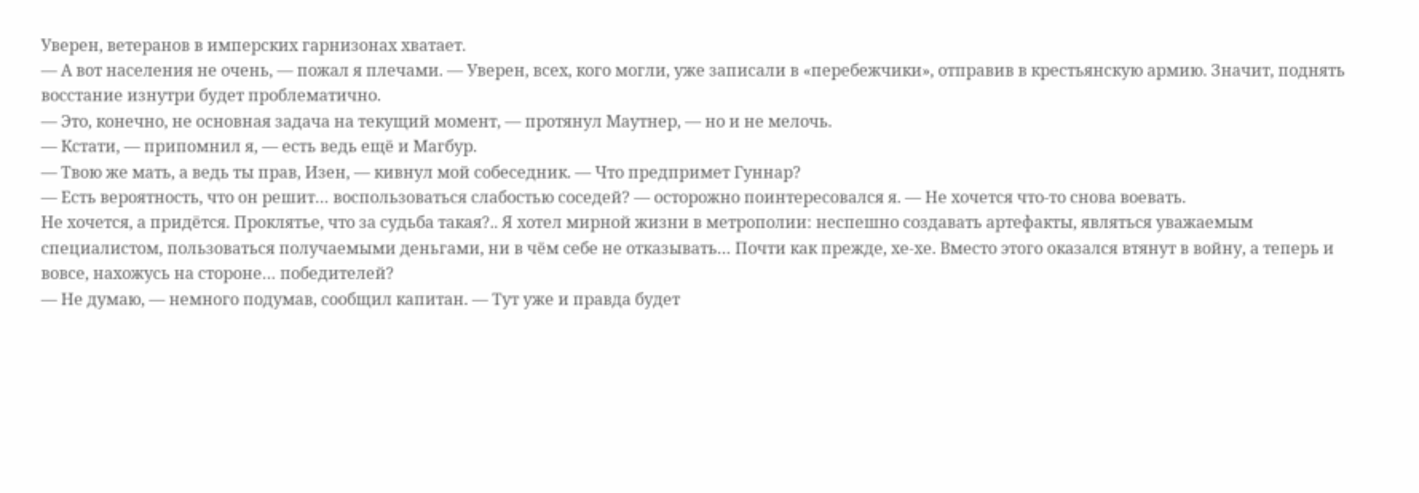Уверен, ветеранов в имперских гарнизонах хватает.
— А вот населения не очень, — пожал я плечами. — Уверен, всех, кого могли, уже записали в «перебежчики», отправив в крестьянскую армию. Значит, поднять восстание изнутри будет проблематично.
— Это, конечно, не основная задача на текущий момент, — протянул Маутнер, — но и не мелочь.
— Кстати, — припомнил я, — есть ведь ещё и Магбур.
— Твою же мать, а ведь ты прав, Изен, — кивнул мой собеседник. — Что предпримет Гуннар?
— Есть вероятность, что он решит… воспользоваться слабостью соседей? — осторожно поинтересовался я. — Не хочется что-то снова воевать.
Не хочется, а придётся. Проклятье, что за судьба такая?.. Я хотел мирной жизни в метрополии: неспешно создавать артефакты, являться уважаемым специалистом, пользоваться получаемыми деньгами, ни в чём себе не отказывать… Почти как прежде, хе-хе. Вместо этого оказался втянут в войну, а теперь и вовсе, нахожусь на стороне… победителей?
— Не думаю, — немного подумав, сообщил капитан. — Тут уже и правда будет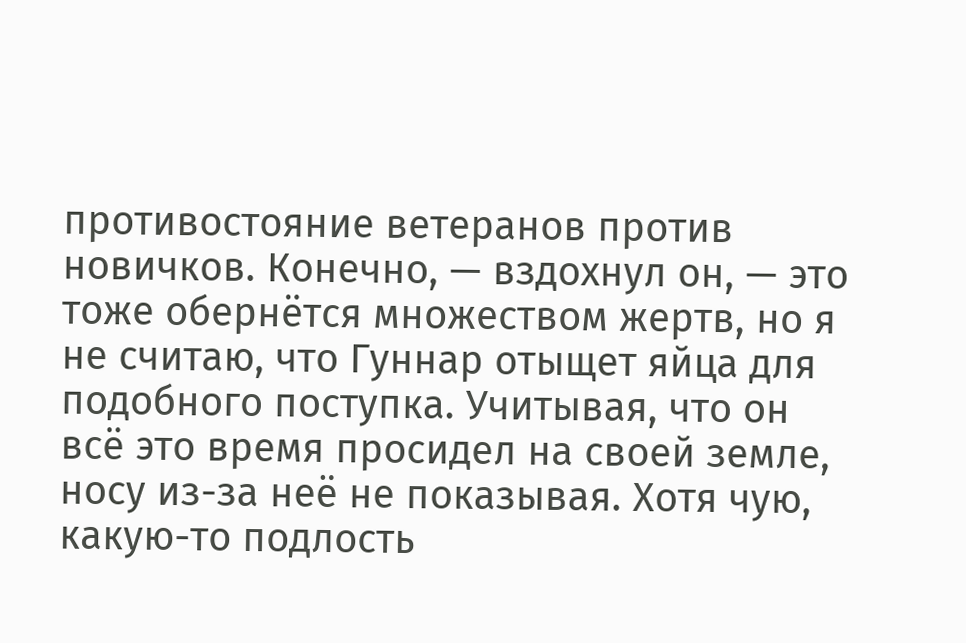противостояние ветеранов против новичков. Конечно, — вздохнул он, — это тоже обернётся множеством жертв, но я не считаю, что Гуннар отыщет яйца для подобного поступка. Учитывая, что он всё это время просидел на своей земле, носу из-за неё не показывая. Хотя чую, какую-то подлость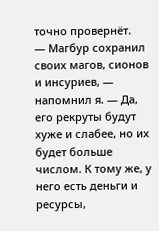точно провернёт.
— Магбур сохранил своих магов, сионов и инсуриев, — напомнил я. — Да, его рекруты будут хуже и слабее, но их будет больше числом. К тому же, у него есть деньги и ресурсы,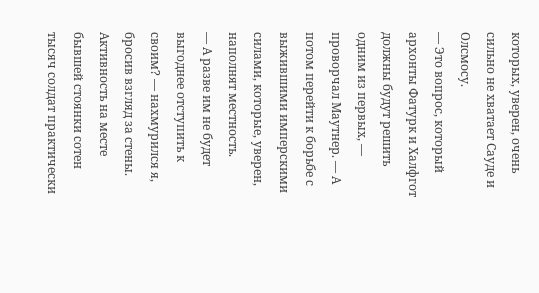которых, уверен, очень сильно не хватает Сауде и Олсмосу.
— Это вопрос, который архонты Фатурк и Халфгот должны будут решить одним из первых, — проворчал Маутнер. — А потом перейти к борьбе с выжившими имперскими силами, которые, уверен, наполнят местность.
— А разве им не будет выгоднее отступить к своим? — нахмурился я, бросив взгляд за стены. Активность на месте бывшей стоянки сотен тысяч солдат практически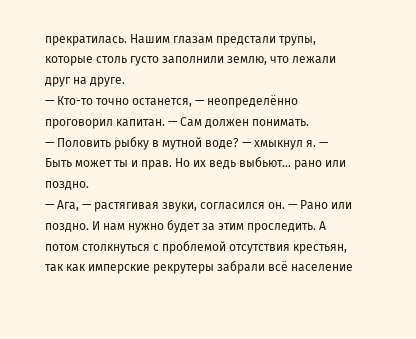прекратилась. Нашим глазам предстали трупы, которые столь густо заполнили землю, что лежали друг на друге.
— Кто-то точно останется, — неопределённо проговорил капитан. — Сам должен понимать.
— Половить рыбку в мутной воде? — хмыкнул я. — Быть может ты и прав. Но их ведь выбьют… рано или поздно.
— Ага, — растягивая звуки, согласился он. — Рано или поздно. И нам нужно будет за этим проследить. А потом столкнуться с проблемой отсутствия крестьян, так как имперские рекрутеры забрали всё население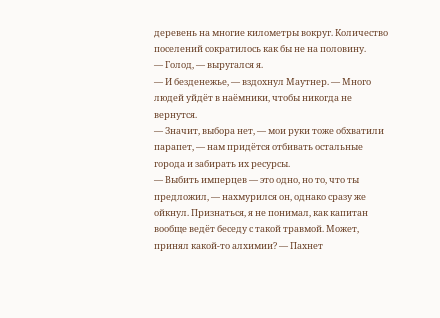деревень на многие километры вокруг. Количество поселений сократилось как бы не на половину.
— Голод, — выругался я.
— И безденежье, — вздохнул Маутнер. — Много людей уйдёт в наёмники, чтобы никогда не вернутся.
— Значит, выбора нет, — мои руки тоже обхватили парапет, — нам придётся отбивать остальные города и забирать их ресурсы.
— Выбить имперцев — это одно, но то, что ты предложил, — нахмурился он, однако сразу же ойкнул. Признаться, я не понимал, как капитан вообще ведёт беседу с такой травмой. Может, принял какой-то алхимии? — Пахнет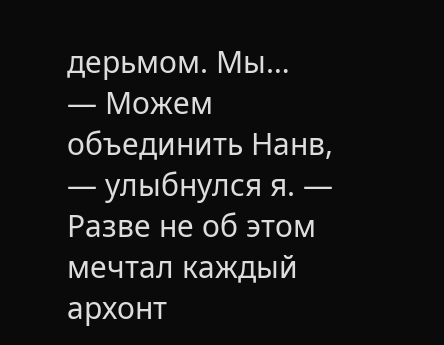дерьмом. Мы…
— Можем объединить Нанв, — улыбнулся я. — Разве не об этом мечтал каждый архонт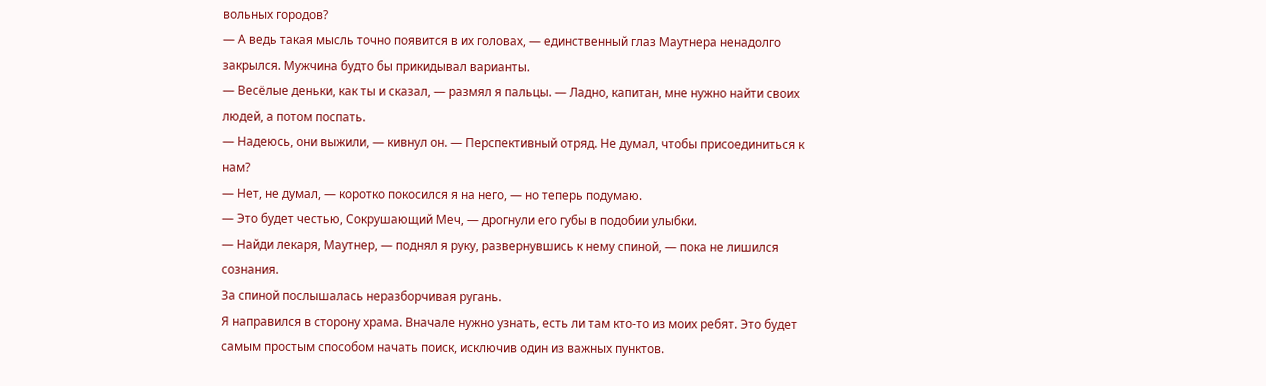вольных городов?
— А ведь такая мысль точно появится в их головах, — единственный глаз Маутнера ненадолго закрылся. Мужчина будто бы прикидывал варианты.
— Весёлые деньки, как ты и сказал, — размял я пальцы. — Ладно, капитан, мне нужно найти своих людей, а потом поспать.
— Надеюсь, они выжили, — кивнул он. — Перспективный отряд. Не думал, чтобы присоединиться к нам?
— Нет, не думал, — коротко покосился я на него, — но теперь подумаю.
— Это будет честью, Сокрушающий Меч, — дрогнули его губы в подобии улыбки.
— Найди лекаря, Маутнер, — поднял я руку, развернувшись к нему спиной, — пока не лишился сознания.
За спиной послышалась неразборчивая ругань.
Я направился в сторону храма. Вначале нужно узнать, есть ли там кто-то из моих ребят. Это будет самым простым способом начать поиск, исключив один из важных пунктов.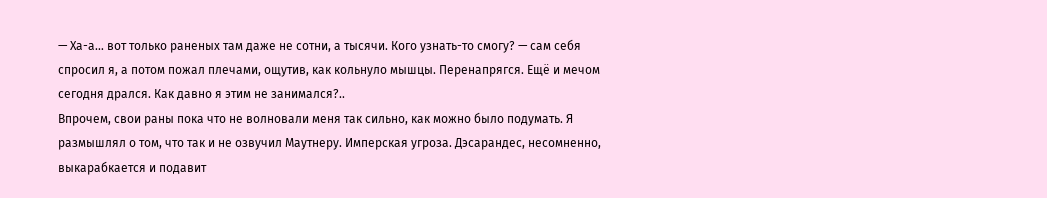— Ха-а… вот только раненых там даже не сотни, а тысячи. Кого узнать-то смогу? — сам себя спросил я, а потом пожал плечами, ощутив, как кольнуло мышцы. Перенапрягся. Ещё и мечом сегодня дрался. Как давно я этим не занимался?..
Впрочем, свои раны пока что не волновали меня так сильно, как можно было подумать. Я размышлял о том, что так и не озвучил Маутнеру. Имперская угроза. Дэсарандес, несомненно, выкарабкается и подавит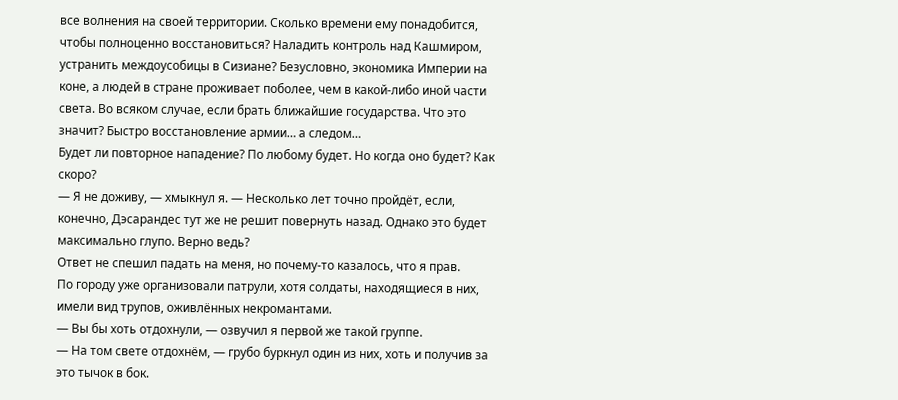все волнения на своей территории. Сколько времени ему понадобится, чтобы полноценно восстановиться? Наладить контроль над Кашмиром, устранить междоусобицы в Сизиане? Безусловно, экономика Империи на коне, а людей в стране проживает поболее, чем в какой-либо иной части света. Во всяком случае, если брать ближайшие государства. Что это значит? Быстро восстановление армии… а следом…
Будет ли повторное нападение? По любому будет. Но когда оно будет? Как скоро?
— Я не доживу, — хмыкнул я. — Несколько лет точно пройдёт, если, конечно, Дэсарандес тут же не решит повернуть назад. Однако это будет максимально глупо. Верно ведь?
Ответ не спешил падать на меня, но почему-то казалось, что я прав.
По городу уже организовали патрули, хотя солдаты, находящиеся в них, имели вид трупов, оживлённых некромантами.
— Вы бы хоть отдохнули, — озвучил я первой же такой группе.
— На том свете отдохнём, — грубо буркнул один из них, хоть и получив за это тычок в бок.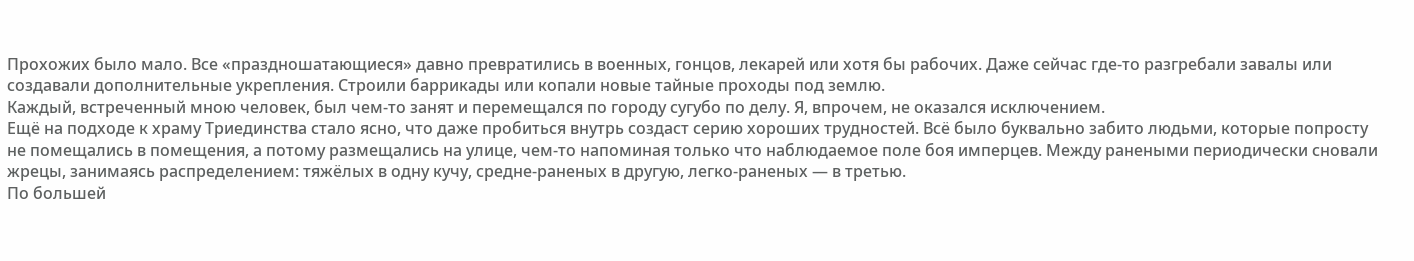Прохожих было мало. Все «праздношатающиеся» давно превратились в военных, гонцов, лекарей или хотя бы рабочих. Даже сейчас где-то разгребали завалы или создавали дополнительные укрепления. Строили баррикады или копали новые тайные проходы под землю.
Каждый, встреченный мною человек, был чем-то занят и перемещался по городу сугубо по делу. Я, впрочем, не оказался исключением.
Ещё на подходе к храму Триединства стало ясно, что даже пробиться внутрь создаст серию хороших трудностей. Всё было буквально забито людьми, которые попросту не помещались в помещения, а потому размещались на улице, чем-то напоминая только что наблюдаемое поле боя имперцев. Между ранеными периодически сновали жрецы, занимаясь распределением: тяжёлых в одну кучу, средне-раненых в другую, легко-раненых — в третью.
По большей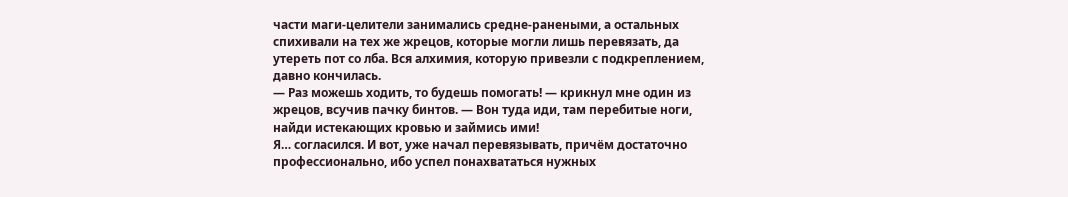части маги-целители занимались средне-ранеными, а остальных спихивали на тех же жрецов, которые могли лишь перевязать, да утереть пот со лба. Вся алхимия, которую привезли с подкреплением, давно кончилась.
— Раз можешь ходить, то будешь помогать! — крикнул мне один из жрецов, всучив пачку бинтов. — Вон туда иди, там перебитые ноги, найди истекающих кровью и займись ими!
Я… согласился. И вот, уже начал перевязывать, причём достаточно профессионально, ибо успел понахвататься нужных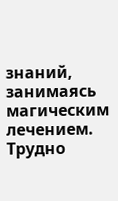знаний, занимаясь магическим лечением. Трудно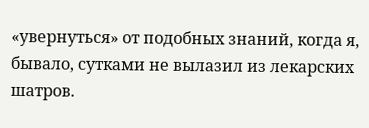«увернуться» от подобных знаний, когда я, бывало, сутками не вылазил из лекарских шатров.